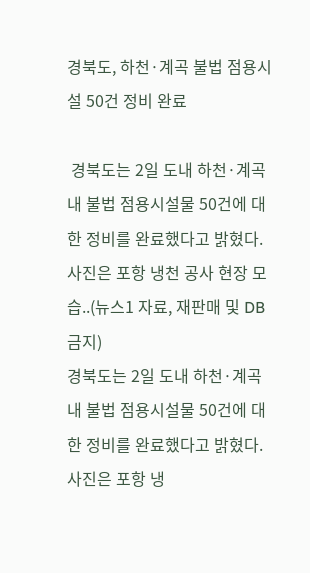경북도, 하천·계곡 불법 점용시설 50건 정비 완료

 경북도는 2일 도내 하천·계곡 내 불법 점용시설물 50건에 대한 정비를 완료했다고 밝혔다. 사진은 포항 냉천 공사 현장 모습..(뉴스1 자료, 재판매 및 DB 금지)
경북도는 2일 도내 하천·계곡 내 불법 점용시설물 50건에 대한 정비를 완료했다고 밝혔다. 사진은 포항 냉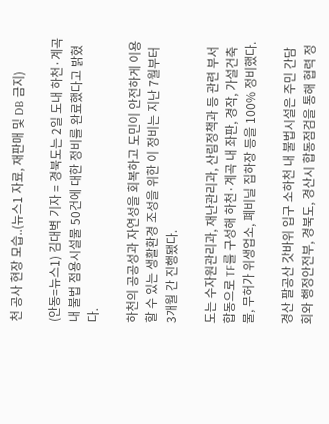천 공사 현장 모습..(뉴스1 자료, 재판매 및 DB 금지)

(안동=뉴스1) 김대벽 기자 = 경북도는 2일 도내 하천·계곡 내 불법 점용시설물 50건에 대한 정비를 완료했다고 밝혔다.

하천의 공공성과 자연성을 회복하고 도민이 안전하게 이용할 수 있는 생활환경 조성을 위한 이 정비는 지난 7월부터 3개월 간 진행됐다.

도는 수자원관리과, 재난관리과, 산림정책과 등 관련 부서 합동으로 TF를 구성해 하천·계곡 내 좌판, 경작, 가설건축물, 무허가 위생업소, 폐비닐 집하장 등을 100% 정비했다.

경산 팔공산 갓바위 입구 소하천 내 불법시설은 주민 간담회와 행정안전부, 경북도, 경산시 합동점검을 통해 협력 정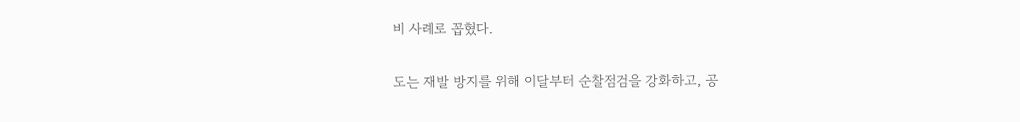비 사례로 꼽혔다.

도는 재발 방지를 위해 이달부터 순찰점검을 강화하고, 공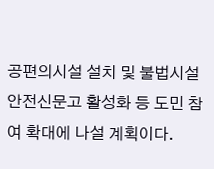공편의시설 설치 및 불법시설 안전신문고 활성화 등 도민 참여 확대에 나설 계획이다.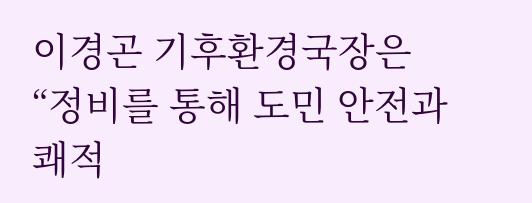이경곤 기후환경국장은 “정비를 통해 도민 안전과 쾌적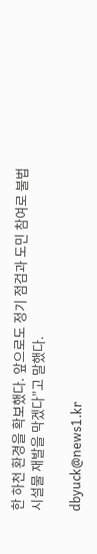한 하천 환경을 확보했다. 앞으로도 정기 점검과 도민 참여로 불법 시설물 재발을 막겠다”고 말했다.

dbyuck@news1.kr